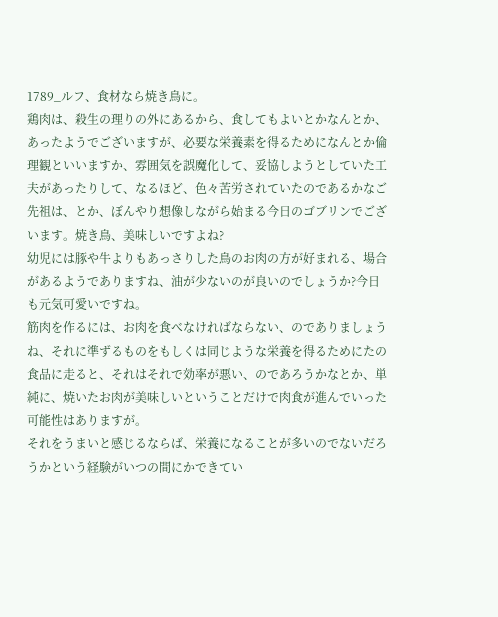1789_ルフ、食材なら焼き鳥に。
鶏肉は、殺生の理りの外にあるから、食してもよいとかなんとか、あったようでございますが、必要な栄養素を得るためになんとか倫理観といいますか、雰囲気を誤魔化して、妥協しようとしていた工夫があったりして、なるほど、色々苦労されていたのであるかなご先祖は、とか、ぼんやり想像しながら始まる今日のゴブリンでございます。焼き鳥、美味しいですよね?
幼児には豚や牛よりもあっさりした鳥のお肉の方が好まれる、場合があるようでありますね、油が少ないのが良いのでしょうか?今日も元気可愛いですね。
筋肉を作るには、お肉を食べなければならない、のでありましょうね、それに準ずるものをもしくは同じような栄養を得るためにたの食品に走ると、それはそれで効率が悪い、のであろうかなとか、単純に、焼いたお肉が美味しいということだけで肉食が進んでいった可能性はありますが。
それをうまいと感じるならば、栄養になることが多いのでないだろうかという経験がいつの間にかできてい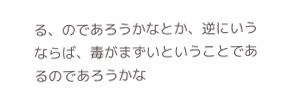る、のであろうかなとか、逆にいうならば、毒がまずいということであるのであろうかな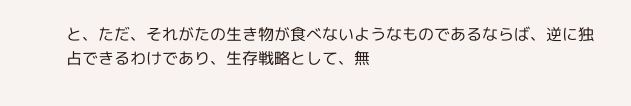と、ただ、それがたの生き物が食べないようなものであるならば、逆に独占できるわけであり、生存戦略として、無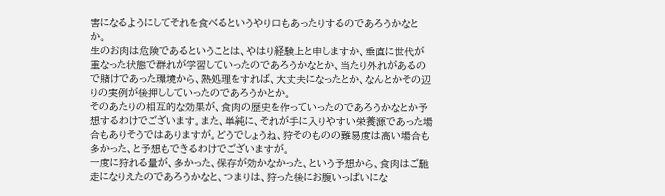害になるようにしてそれを食べるというやり口もあったりするのであろうかなとか。
生のお肉は危険であるということは、やはり経験上と申しますか、垂直に世代が重なった状態で群れが学習していったのであろうかなとか、当たり外れがあるので賭けであった環境から、熱処理をすれば、大丈夫になったとか、なんとかその辺りの実例が後押ししていったのであろうかとか。
そのあたりの相互的な効果が、食肉の歴史を作っていったのであろうかなとか予想するわけでございます。また、単純に、それが手に入りやすい栄養源であった場合もありそうではありますが。どうでしょうね、狩そのものの難易度は高い場合も多かった、と予想もできるわけでございますが。
一度に狩れる量が、多かった、保存が効かなかった、という予想から、食肉はご馳走になりえたのであろうかなと、つまりは、狩った後にお腹いっぱいにな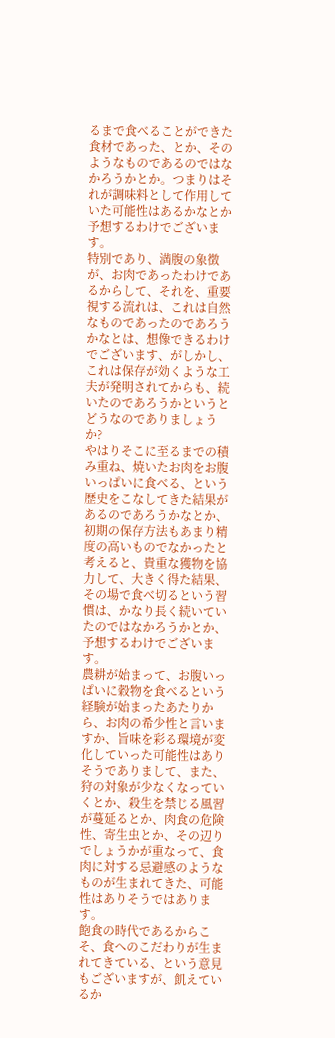るまで食べることができた食材であった、とか、そのようなものであるのではなかろうかとか。つまりはそれが調味料として作用していた可能性はあるかなとか予想するわけでございます。
特別であり、満腹の象徴が、お肉であったわけであるからして、それを、重要視する流れは、これは自然なものであったのであろうかなとは、想像できるわけでございます、がしかし、これは保存が効くような工夫が発明されてからも、続いたのであろうかというとどうなのでありましょうか?
やはりそこに至るまでの積み重ね、焼いたお肉をお腹いっぱいに食べる、という歴史をこなしてきた結果があるのであろうかなとか、初期の保存方法もあまり精度の高いものでなかったと考えると、貴重な獲物を協力して、大きく得た結果、その場で食べ切るという習慣は、かなり長く続いていたのではなかろうかとか、予想するわけでございます。
農耕が始まって、お腹いっぱいに穀物を食べるという経験が始まったあたりから、お肉の希少性と言いますか、旨味を彩る環境が変化していった可能性はありそうでありまして、また、狩の対象が少なくなっていくとか、殺生を禁じる風習が蔓延るとか、肉食の危険性、寄生虫とか、その辺りでしょうかが重なって、食肉に対する忌避感のようなものが生まれてきた、可能性はありそうではあります。
飽食の時代であるからこそ、食へのこだわりが生まれてきている、という意見もございますが、飢えているか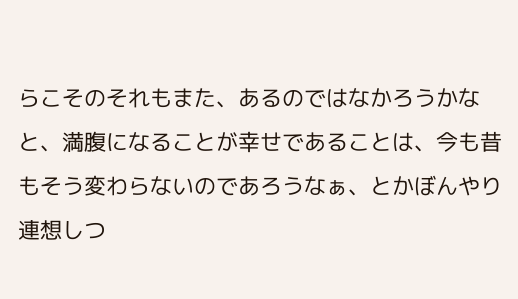らこそのそれもまた、あるのではなかろうかなと、満腹になることが幸せであることは、今も昔もそう変わらないのであろうなぁ、とかぼんやり連想しつ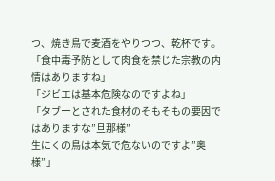つ、焼き鳥で麦酒をやりつつ、乾杯です。
「食中毒予防として肉食を禁じた宗教の内情はありますね」
「ジビエは基本危険なのですよね」
「タブーとされた食材のそもそもの要因ではありますな”旦那様”
生にくの鳥は本気で危ないのですよ”奥様”」